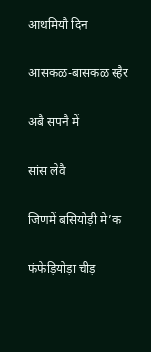आथमियौ दिन

आसकळ-बासकळ स्हैर

अबै सपनै में

सांस लेवै

जिणमें बसियोड़ी मे’क

फंफेड़ियोड़ा चीड़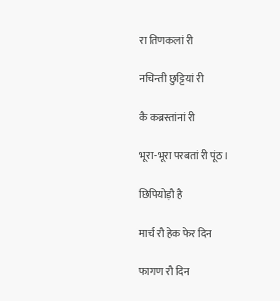रा तिणकलां री

नचिन्ती छुट्टियां री

कै कब्रस्तांनां री

भूरा-भूरा परबतां री पूंठ।

छिपियोड़ौ है

मार्च रौ हेक फेर दिन

फागण रौ दिन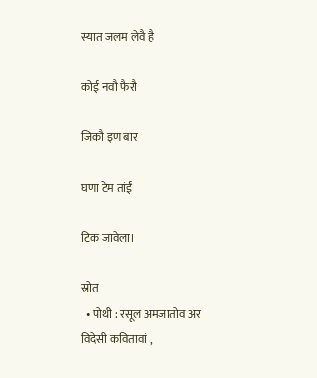स्यात जलम लेवै है

कोई नवौ फैरौ

जिकौ इण बार

घणा टेम तांईं

टिक जावेला।

स्रोत
  • पोथी : रसूल अमजातोव अर विदेसी कवितावां ,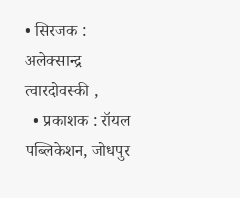• सिरजक : अलेक्सान्द्र त्वारदोवस्की ,
  • प्रकाशक : रॉयल पब्लिकेशन, जोधपुर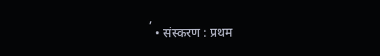,
  • संस्करण : प्रथम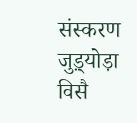संस्करण
जुड़्योड़ा विसै